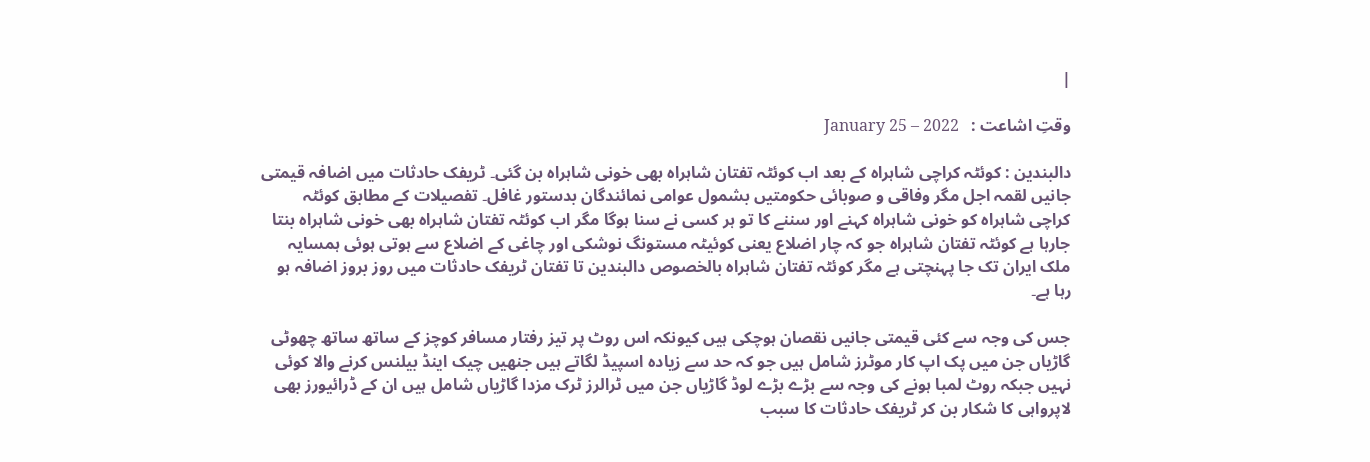|

وقتِ اشاعت :   January 25 – 2022

دالبندین : کوئٹہ کراچی شاہراہ کے بعد اب کوئٹہ تفتان شاہراہ بھی خونی شاہراہ بن گئی۔ ٹریفک حادثات میں اضافہ قیمتی جانیں لقمہ اجل مگر وفاقی و صوبائی حکومتیں بشمول عوامی نمائندگان بدستور غافل۔ تفصیلات کے مطابق کوئٹہ کراچی شاہراہ کو خونی شاہراہ کہنے اور سننے کا تو ہر کسی نے سنا ہوگا مگر اب کوئٹہ تفتان شاہراہ بھی خونی شاہراہ بنتا جارہا ہے کوئٹہ تفتان شاہراہ جو کہ چار اضلاع یعنی کوئیٹہ مستونگ نوشکی اور چاغی کے اضلاع سے ہوتی ہوئی ہمسایہ ملک ایران تک جا پہنچتی ہے مگر کوئٹہ تفتان شاہراہ بالخصوص دالبندین تا تفتان ٹریفک حادثات میں روز بروز اضافہ ہو رہا ہے۔

جس کی وجہ سے کئی قیمتی جانیں نقصان ہوچکی ہیں کیونکہ اس روٹ پر تیز رفتار مسافر کوچز کے ساتھ ساتھ چھوٹی گاڑیاں جن میں پک اپ کار موٹرز شامل ہیں جو کہ حد سے زیادہ اسپیڈ لگاتے ہیں جنھیں چیک اینڈ بیلنس کرنے والا کوئی نہیں جبکہ روٹ لمبا ہونے کی وجہ سے بڑے بڑے لوڈ گاڑیاں جن میں ٹرالرز ٹرک مزدا گاڑیاں شامل ہیں ان کے ڈرائیورز بھی لاپرواہی کا شکار بن کر ٹریفک حادثات کا سبب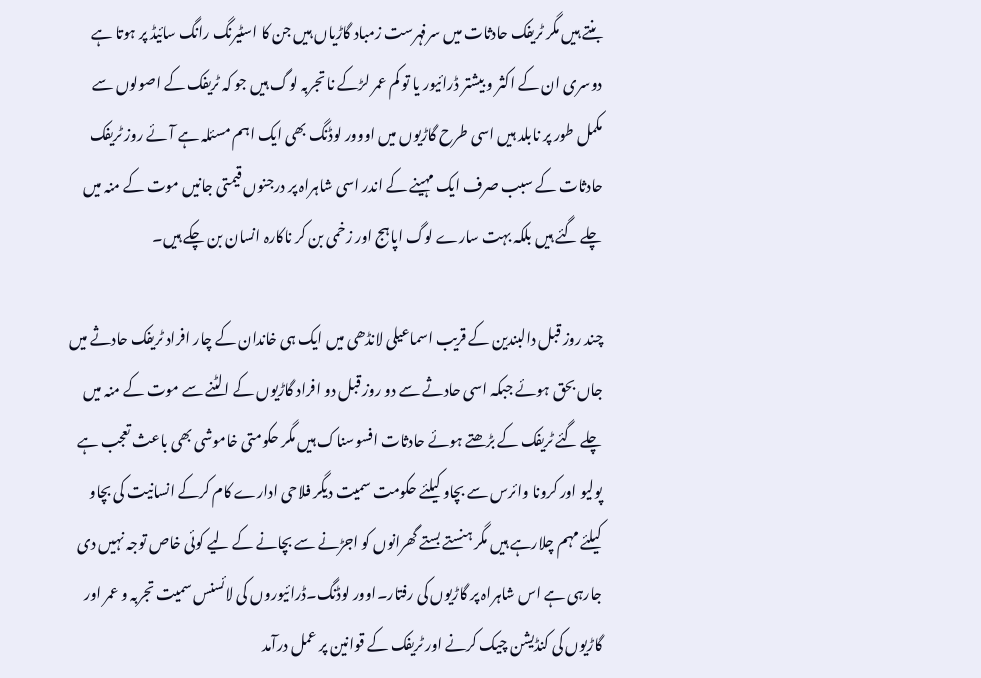بنتے ہیں مگر ٹریفک حادثات میں سرفہرست زمباد گاڑیاں ہیں جن کا اسٹیرنگ رانگ سائیڈ پر ہوتا ہے دوسری ان کے اکثر و بیشتر ڈرائیور یا تو کم عمر لڑکے نا تجربہ لوگ ہیں جو کہ ٹریفک کے اصولوں سے مکمل طور پر نابلد ہیں اسی طرح گاڑیوں میں اووور لوڈنگ بھی ایک اہم مسئلہ ہے آئے روز ٹریفک حادثات کے سبب صرف ایک مہینے کے اندر اسی شاہراہ پر درجنوں قیمتی جانیں موت کے منہ میں چلے گئے ہیں بلکہ بہت سارے لوگ اپاہج اور زخمی بن کر ناکارہ انسان بن چکے ہیں۔

چند روز قبل دالبندین کے قریب اسماعیلی لانڈھی میں ایک ہی خاندان کے چار افراد ٹریفک حادثے میں جاں بحق ہوئے جبکہ اسی حادثے سے دو روز قبل دو افراد گاڑیوں کے الٹنے سے موت کے منہ میں چلے گئے ٹریفک کے بڑھتے ہوئے حادثات افسوسناک ہیں مگر حکومتی خاموشی بھی باعث تعجب ہے پولیو اور کرونا وائرس سے بچاو کیلئے حکومت سمیت دیگر فلاحی ادارے کام کرکے انسانیت کی بچاو کیلئے مہم چلارہے ہیں مگر ہنستے بستے گھرانوں کو اجڑنے سے بچانے کے لیے کوئی خاص توجہ نہیں دی جارہی ہے اس شاہراہ پر گاڑیوں کی رفتار۔اوور لوڈنگ۔ڈرائیوروں کی لائسنس سمیت تجربہ و عمر اور گاڑیوں کی کنڈیشن چیک کرنے اور ٹریفک کے قوانین پر عمل درآمد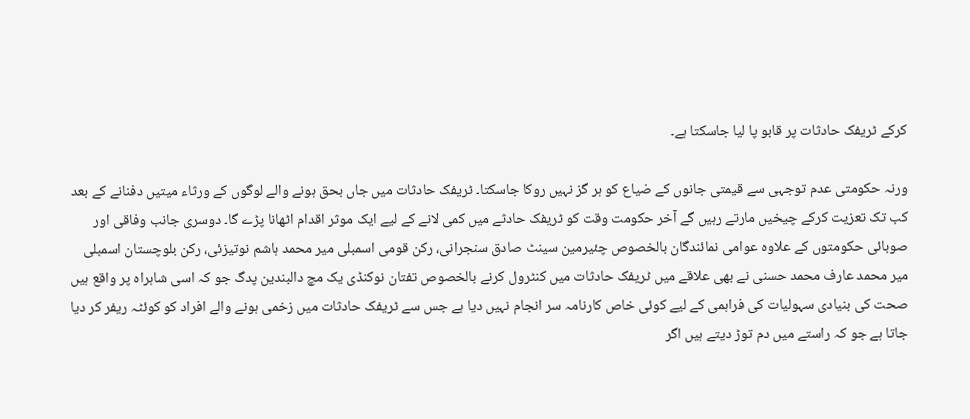کرکے ٹریفک حادثات پر قابو پا لیا جاسکتا ہے۔

ورنہ حکومتی عدم توجہی سے قیمتی جانوں کے ضیاع کو ہر گز نہیں روکا جاسکتا۔ ٹریفک حادثات میں جاں بحق ہونے والے لوگوں کے ورثاء میتیں دفنانے کے بعد کب تک تعزیت کرکے چیخیں مارتے رہیں گے آخر حکومت وقت کو ٹریفک حادثے میں کمی لانے کے لیے ایک موثر اقدام اٹھانا پڑے گا۔ دوسری جانب وفاقی اور صوبائی حکومتوں کے علاوہ عوامی نمائندگان بالخصوص چئیرمین سینٹ صادق سنجرانی، رکن قومی اسمبلی میر محمد ہاشم نوتیزئی، رکن بلوچستان اسمبلی میر محمد عارف محمد حسنی نے بھی علاقے میں ٹریفک حادثات میں کنٹرول کرنے بالخصوص تفتان نوکنڈی یک مچ دالبندین پدگ جو کہ اسی شاہراہ پر واقع ہیں صحت کی بنیادی سہولیات کی فراہمی کے لیے کوئی خاص کارنامہ سر انجام نہیں دیا ہے جس سے ٹریفک حادثات میں زخمی ہونے والے افراد کو کوئٹہ ریفر کر دیا جاتا ہے جو کہ راستے میں دم توڑ دیتے ہیں اگر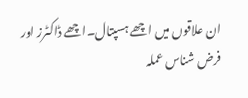ان علاقوں میں اچھے ہسپتال۔اچھے ڈاکٹرز اور فرض شناس عملہ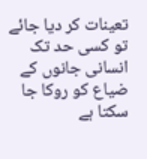تعینات کر دیا جائے تو کسی حد تک انسانی جانوں کے ضیاع کو روکا جا سکتا ہے